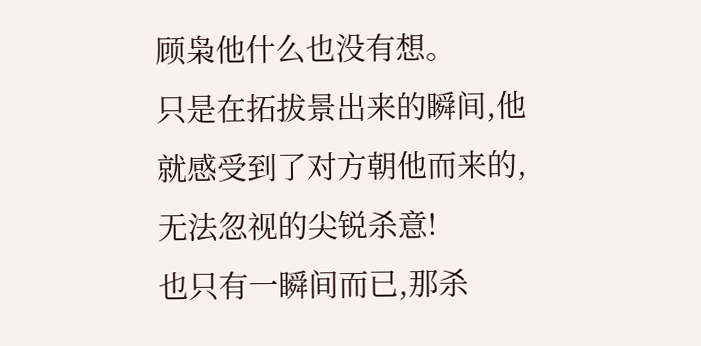顾枭他什么也没有想。
只是在拓拔景出来的瞬间,他就感受到了对方朝他而来的,无法忽视的尖锐杀意!
也只有一瞬间而已,那杀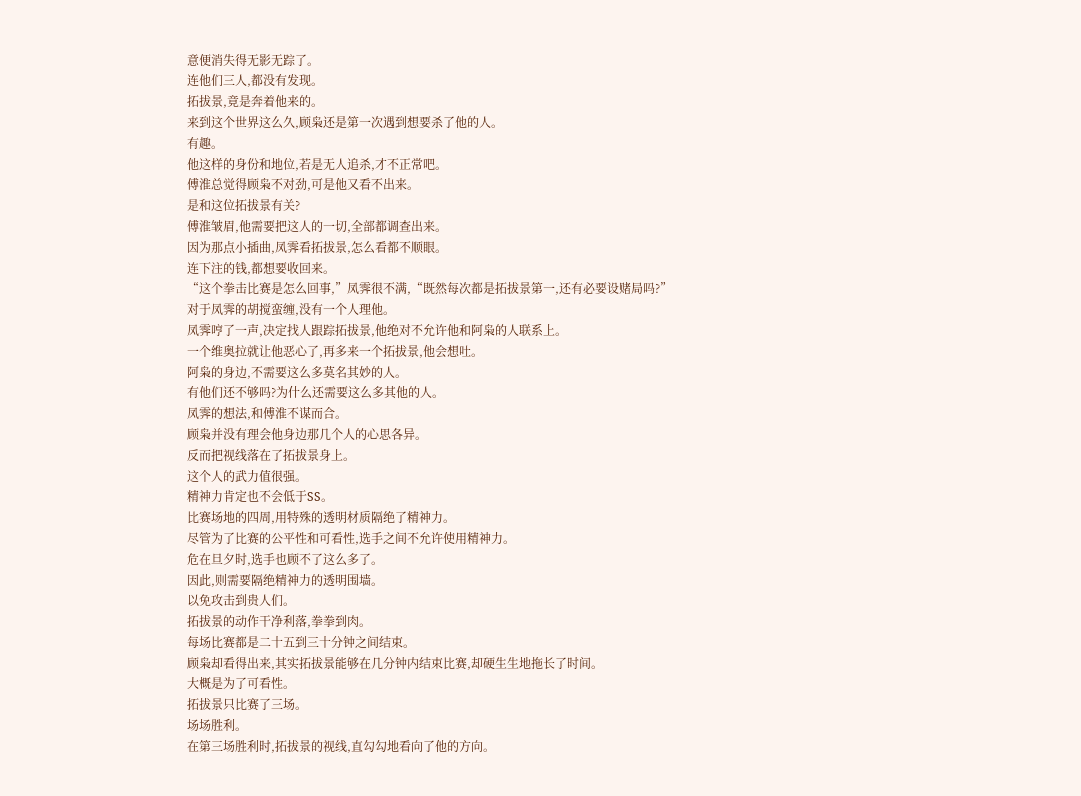意便消失得无影无踪了。
连他们三人,都没有发现。
拓拔景,竟是奔着他来的。
来到这个世界这么久,顾枭还是第一次遇到想要杀了他的人。
有趣。
他这样的身份和地位,若是无人追杀,才不正常吧。
傅淮总觉得顾枭不对劲,可是他又看不出来。
是和这位拓拔景有关?
傅淮皱眉,他需要把这人的一切,全部都调查出来。
因为那点小插曲,凤霁看拓拔景,怎么看都不顺眼。
连下注的钱,都想要收回来。
“这个拳击比赛是怎么回事,”凤霁很不满,“既然每次都是拓拔景第一,还有必要设赌局吗?”
对于凤霁的胡搅蛮缠,没有一个人理他。
凤霁哼了一声,决定找人跟踪拓拔景,他绝对不允许他和阿枭的人联系上。
一个维奥拉就让他恶心了,再多来一个拓拔景,他会想吐。
阿枭的身边,不需要这么多莫名其妙的人。
有他们还不够吗?为什么还需要这么多其他的人。
凤霁的想法,和傅淮不谋而合。
顾枭并没有理会他身边那几个人的心思各异。
反而把视线落在了拓拔景身上。
这个人的武力值很强。
精神力肯定也不会低于SS。
比赛场地的四周,用特殊的透明材质隔绝了精神力。
尽管为了比赛的公平性和可看性,选手之间不允许使用精神力。
危在旦夕时,选手也顾不了这么多了。
因此,则需要隔绝精神力的透明围墙。
以免攻击到贵人们。
拓拔景的动作干净利落,拳拳到肉。
每场比赛都是二十五到三十分钟之间结束。
顾枭却看得出来,其实拓拔景能够在几分钟内结束比赛,却硬生生地拖长了时间。
大概是为了可看性。
拓拔景只比赛了三场。
场场胜利。
在第三场胜利时,拓拔景的视线,直勾勾地看向了他的方向。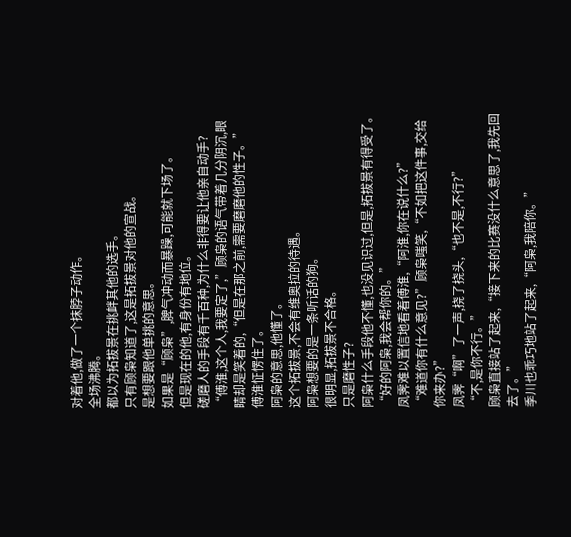对着他,做了一个抹脖子动作。
全场沸腾。
都以为拓拔景在挑衅其他的选手。
只有顾枭知道了,这是拓拔景对他的宣战。
是想要跟他单挑的意思。
如果是“顾枭”,脾气冲动而暴躁,可能就下场了。
但是现在的他,有身份有地位。
磋磨人的手段有千百种,为什么非得要让他亲自动手?
“傅淮,这个人,我要定了,”顾枭的语气带着几分阴沉,眼睛却是笑着的,“但是在那之前,需要磨磨他的性子。”
傅淮怔愣住了。
阿枭的意思,他懂了。
这个拓拔景,不会有维奥拉的待遇。
阿枭想要的是一条听话的狗。
很明显,拓拔景不合格。
只是磨性子?
阿枭什么手段他不懂,也没见识过,但是,拓拔景有得受了。
“好的阿枭,我会帮你的。”
凤霁难以置信地看着傅淮,“阿淮,你在说什么?”
“难道你有什么意见?”顾枭嗤笑,“不如把这件事,交给你来办?”
凤霁“啊”了一声,挠了挠头,“也不是,不行?”
“不,是你不行。”
顾枭直接站了起来,“接下来的比赛没什么意思了,我先回去了。”
季川也乖巧地站了起来,“阿枭,我陪你。”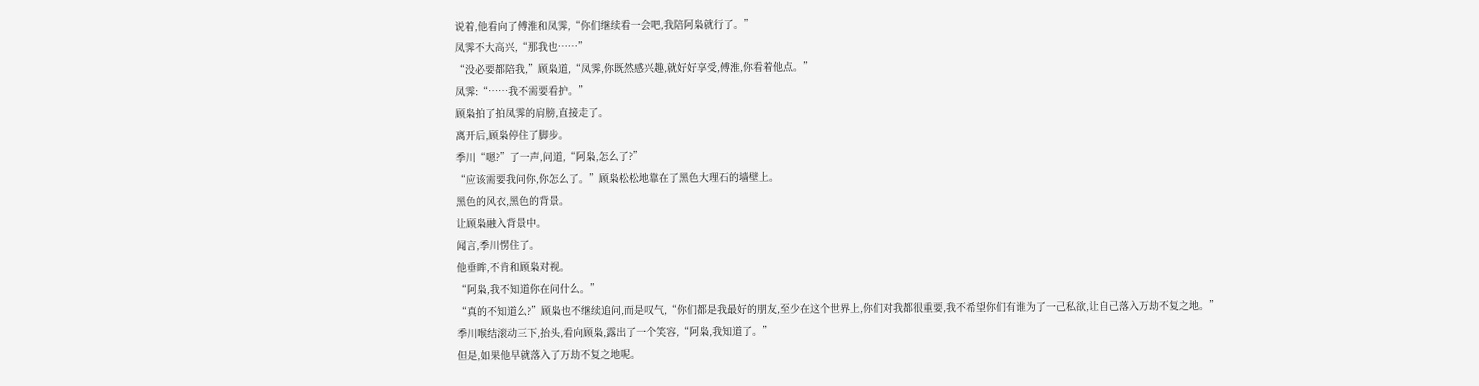说着,他看向了傅淮和凤霁,“你们继续看一会吧,我陪阿枭就行了。”
凤霁不大高兴,“那我也……”
“没必要都陪我,”顾枭道,“凤霁,你既然感兴趣,就好好享受,傅淮,你看着他点。”
凤霁:“……我不需要看护。”
顾枭拍了拍凤霁的肩膀,直接走了。
离开后,顾枭停住了脚步。
季川“嗯?”了一声,问道,“阿枭,怎么了?”
“应该需要我问你,你怎么了。”顾枭松松地靠在了黑色大理石的墙壁上。
黑色的风衣,黑色的背景。
让顾枭融入背景中。
闻言,季川愣住了。
他垂眸,不肯和顾枭对视。
“阿枭,我不知道你在问什么。”
“真的不知道么?”顾枭也不继续追问,而是叹气,“你们都是我最好的朋友,至少在这个世界上,你们对我都很重要,我不希望你们有谁为了一己私欲,让自己落入万劫不复之地。”
季川喉结滚动三下,抬头,看向顾枭,露出了一个笑容,“阿枭,我知道了。”
但是,如果他早就落入了万劫不复之地呢。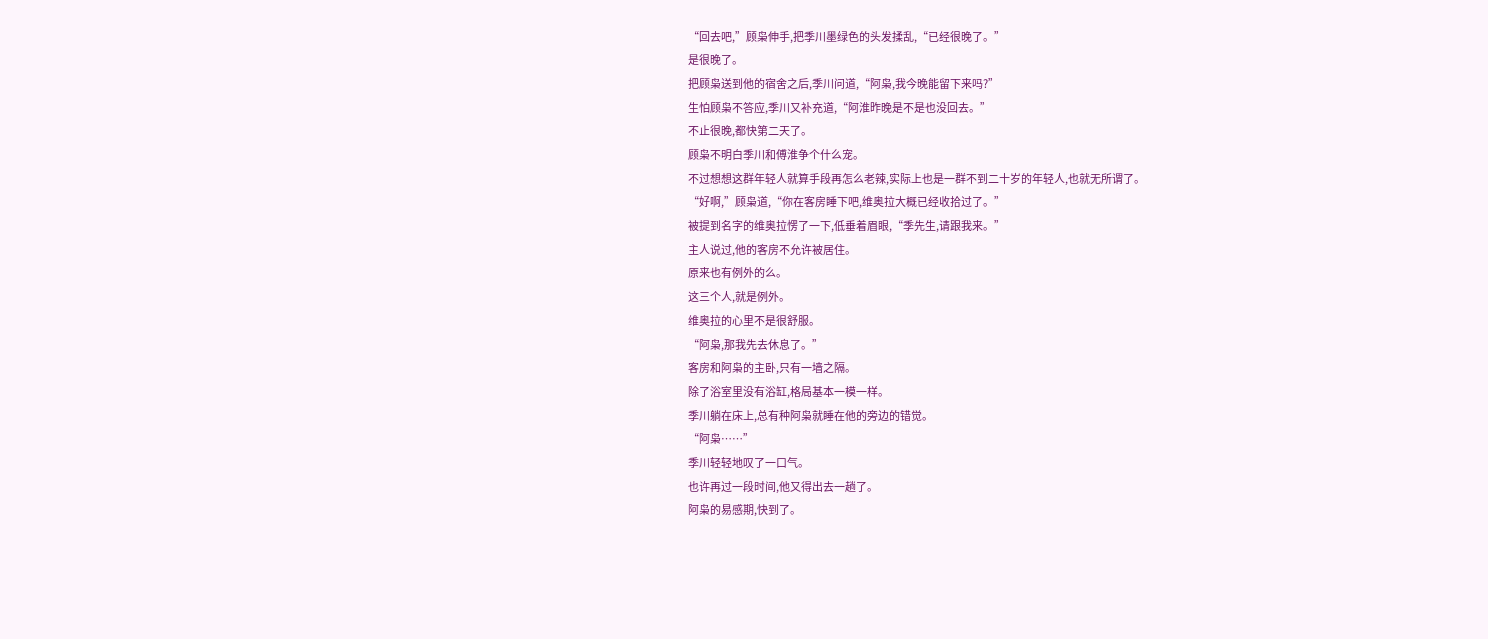“回去吧,”顾枭伸手,把季川墨绿色的头发揉乱,“已经很晚了。”
是很晚了。
把顾枭送到他的宿舍之后,季川问道,“阿枭,我今晚能留下来吗?”
生怕顾枭不答应,季川又补充道,“阿淮昨晚是不是也没回去。”
不止很晚,都快第二天了。
顾枭不明白季川和傅淮争个什么宠。
不过想想这群年轻人就算手段再怎么老辣,实际上也是一群不到二十岁的年轻人,也就无所谓了。
“好啊,”顾枭道,“你在客房睡下吧,维奥拉大概已经收拾过了。”
被提到名字的维奥拉愣了一下,低垂着眉眼,“季先生,请跟我来。”
主人说过,他的客房不允许被居住。
原来也有例外的么。
这三个人,就是例外。
维奥拉的心里不是很舒服。
“阿枭,那我先去休息了。”
客房和阿枭的主卧,只有一墙之隔。
除了浴室里没有浴缸,格局基本一模一样。
季川躺在床上,总有种阿枭就睡在他的旁边的错觉。
“阿枭……”
季川轻轻地叹了一口气。
也许再过一段时间,他又得出去一趟了。
阿枭的易感期,快到了。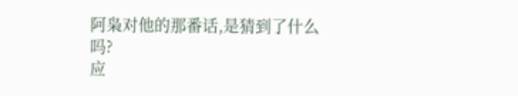阿枭对他的那番话,是猜到了什么吗?
应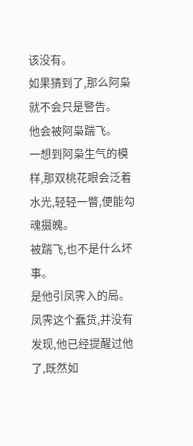该没有。
如果猜到了,那么阿枭就不会只是警告。
他会被阿枭踹飞。
一想到阿枭生气的模样,那双桃花眼会泛着水光,轻轻一瞥,便能勾魂摄魄。
被踹飞,也不是什么坏事。
是他引凤霁入的局。
凤霁这个蠢货,并没有发现,他已经提醒过他了,既然如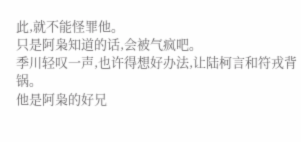此,就不能怪罪他。
只是阿枭知道的话,会被气疯吧。
季川轻叹一声,也许得想好办法,让陆柯言和符戎背锅。
他是阿枭的好兄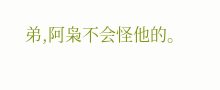弟,阿枭不会怪他的。